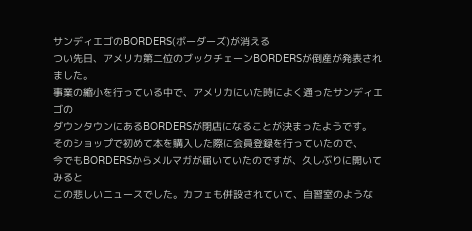サンディエゴのBORDERS(ボーダーズ)が消える
つい先日、アメリカ第二位のブックチェーンBORDERSが倒産が発表されました。
事業の縮小を行っている中で、アメリカにいた時によく通ったサンディエゴの
ダウンタウンにあるBORDERSが閉店になることが決まったようです。
そのショップで初めて本を購入した際に会員登録を行っていたので、
今でもBORDERSからメルマガが届いていたのですが、久しぶりに開いてみると
この悲しいニュースでした。カフェも併設されていて、自習室のような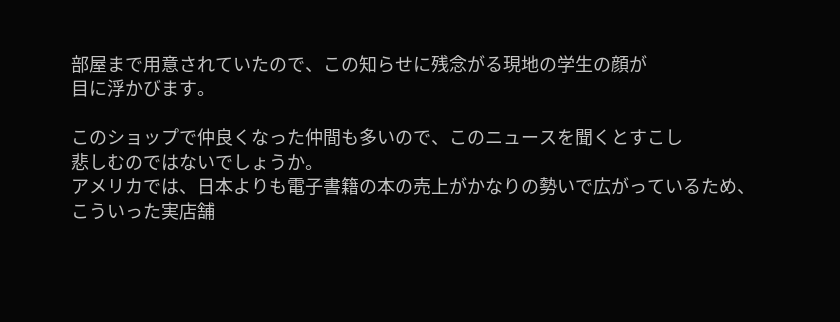部屋まで用意されていたので、この知らせに残念がる現地の学生の顔が
目に浮かびます。

このショップで仲良くなった仲間も多いので、このニュースを聞くとすこし
悲しむのではないでしょうか。
アメリカでは、日本よりも電子書籍の本の売上がかなりの勢いで広がっているため、
こういった実店舗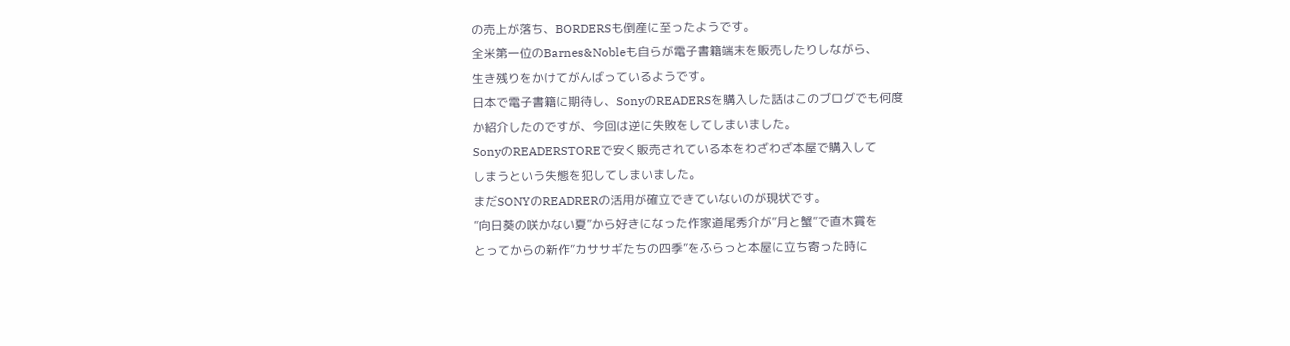の売上が落ち、BORDERSも倒産に至ったようです。
全米第一位のBarnes&Nobleも自らが電子書籍端末を販売したりしながら、
生き残りをかけてがんばっているようです。
日本で電子書籍に期待し、SonyのREADERSを購入した話はこのブログでも何度
か紹介したのですが、今回は逆に失敗をしてしまいました。
SonyのREADERSTOREで安く販売されている本をわざわざ本屋で購入して
しまうという失態を犯してしまいました。
まだSONYのREADRERの活用が確立できていないのが現状です。
”向日葵の咲かない夏”から好きになった作家道尾秀介が”月と蟹”で直木賞を
とってからの新作”カササギたちの四季”をふらっと本屋に立ち寄った時に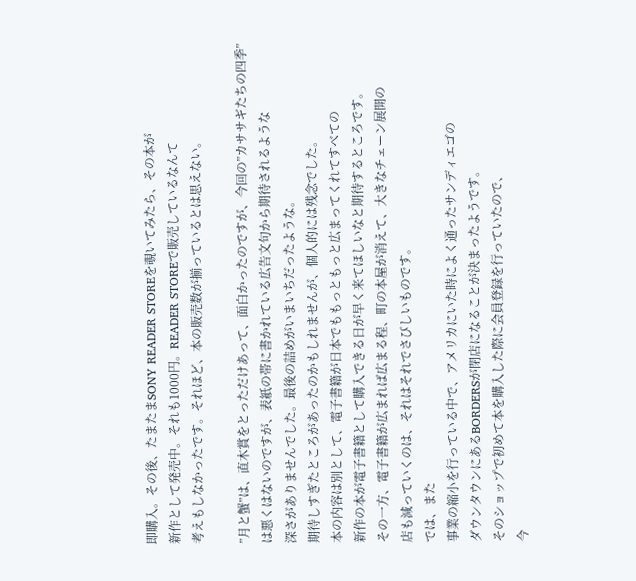即購入。その後、たまたまSONY READER STOREを覗いてみたら、その本が
新作として発売中。それも1000円。READER STOREで販売しているなんて
考えもしなかったです。それほど、本の販売数が揃っているとは思えない。

”月と蟹”は、直木賞をとっただけあって、面白かったのですが、今回の”カササギたちの四季”
は悪くはないのですが、表紙の帯に書かれている広告文句から期待されるような
深さがありませんでした。最後の詰めがいまいちだったような。
期待しすぎたところがあったのかもしれませんが、個人的には残念でした。
本の内容は別として、電子書籍が日本でももっともっと広まってくれてすべての
新作の本が電子書籍として購入できる日が早く来てほしいなと期待するところです。
その一方、電子書籍が広まれば広まる程、町の本屋が消えて、大きなチェーン展開の
店も減っていくのは、それはそれでさびしいものです。
では、また
事業の縮小を行っている中で、アメリカにいた時によく通ったサンディエゴの
ダウンタウンにあるBORDERSが閉店になることが決まったようです。
そのショップで初めて本を購入した際に会員登録を行っていたので、
今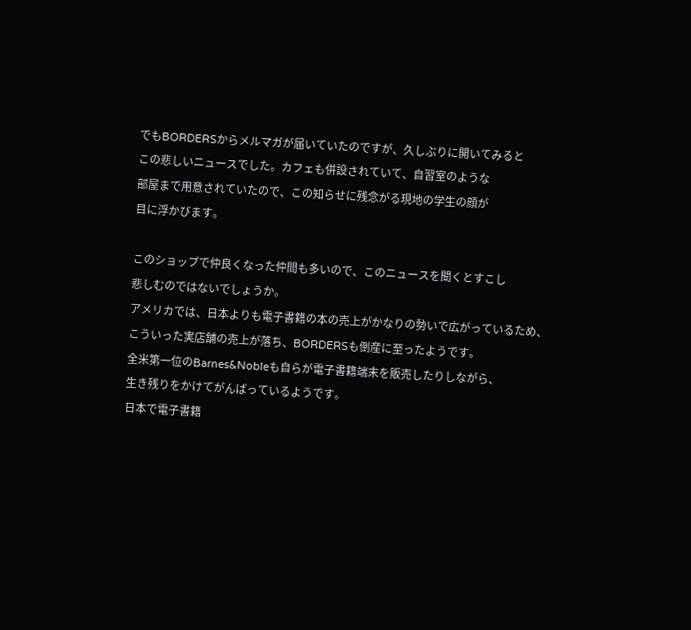でもBORDERSからメルマガが届いていたのですが、久しぶりに開いてみると
この悲しいニュースでした。カフェも併設されていて、自習室のような
部屋まで用意されていたので、この知らせに残念がる現地の学生の顔が
目に浮かびます。

このショップで仲良くなった仲間も多いので、このニュースを聞くとすこし
悲しむのではないでしょうか。
アメリカでは、日本よりも電子書籍の本の売上がかなりの勢いで広がっているため、
こういった実店舗の売上が落ち、BORDERSも倒産に至ったようです。
全米第一位のBarnes&Nobleも自らが電子書籍端末を販売したりしながら、
生き残りをかけてがんばっているようです。
日本で電子書籍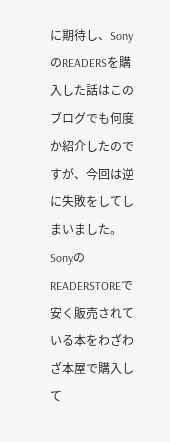に期待し、SonyのREADERSを購入した話はこのブログでも何度
か紹介したのですが、今回は逆に失敗をしてしまいました。
SonyのREADERSTOREで安く販売されている本をわざわざ本屋で購入して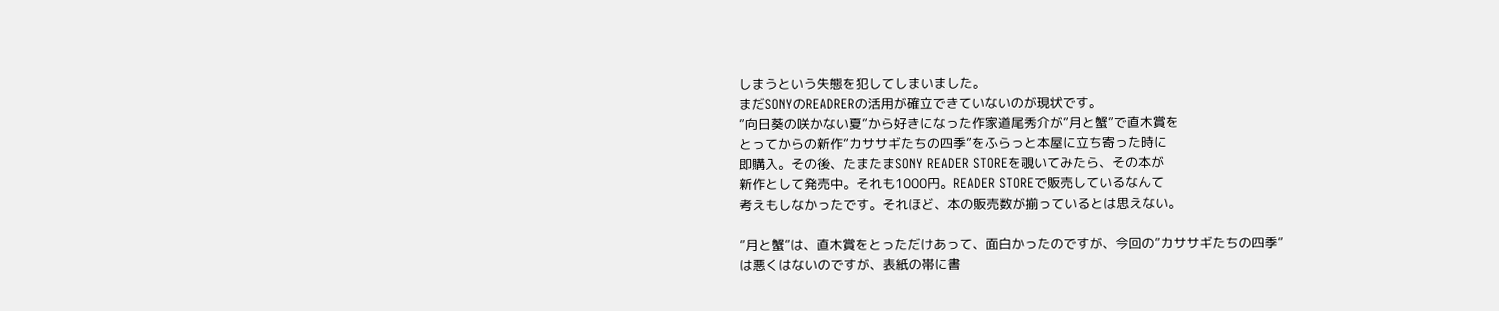しまうという失態を犯してしまいました。
まだSONYのREADRERの活用が確立できていないのが現状です。
”向日葵の咲かない夏”から好きになった作家道尾秀介が”月と蟹”で直木賞を
とってからの新作”カササギたちの四季”をふらっと本屋に立ち寄った時に
即購入。その後、たまたまSONY READER STOREを覗いてみたら、その本が
新作として発売中。それも1000円。READER STOREで販売しているなんて
考えもしなかったです。それほど、本の販売数が揃っているとは思えない。

”月と蟹”は、直木賞をとっただけあって、面白かったのですが、今回の”カササギたちの四季”
は悪くはないのですが、表紙の帯に書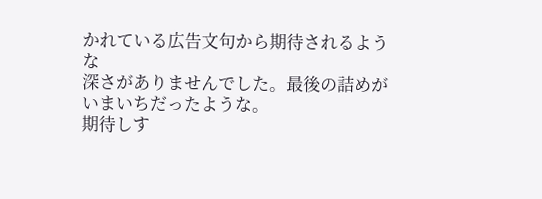かれている広告文句から期待されるような
深さがありませんでした。最後の詰めがいまいちだったような。
期待しす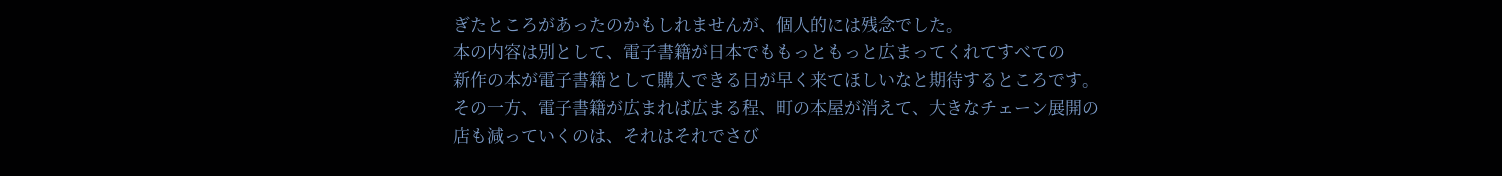ぎたところがあったのかもしれませんが、個人的には残念でした。
本の内容は別として、電子書籍が日本でももっともっと広まってくれてすべての
新作の本が電子書籍として購入できる日が早く来てほしいなと期待するところです。
その一方、電子書籍が広まれば広まる程、町の本屋が消えて、大きなチェーン展開の
店も減っていくのは、それはそれでさび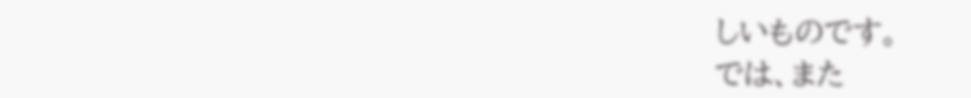しいものです。
では、また